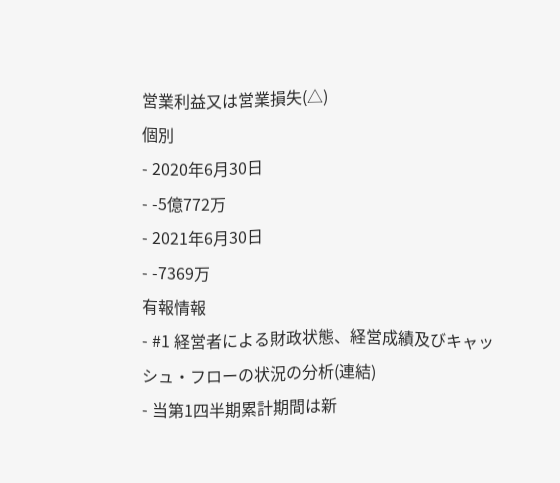営業利益又は営業損失(△)
個別
- 2020年6月30日
- -5億772万
- 2021年6月30日
- -7369万
有報情報
- #1 経営者による財政状態、経営成績及びキャッシュ・フローの状況の分析(連結)
- 当第1四半期累計期間は新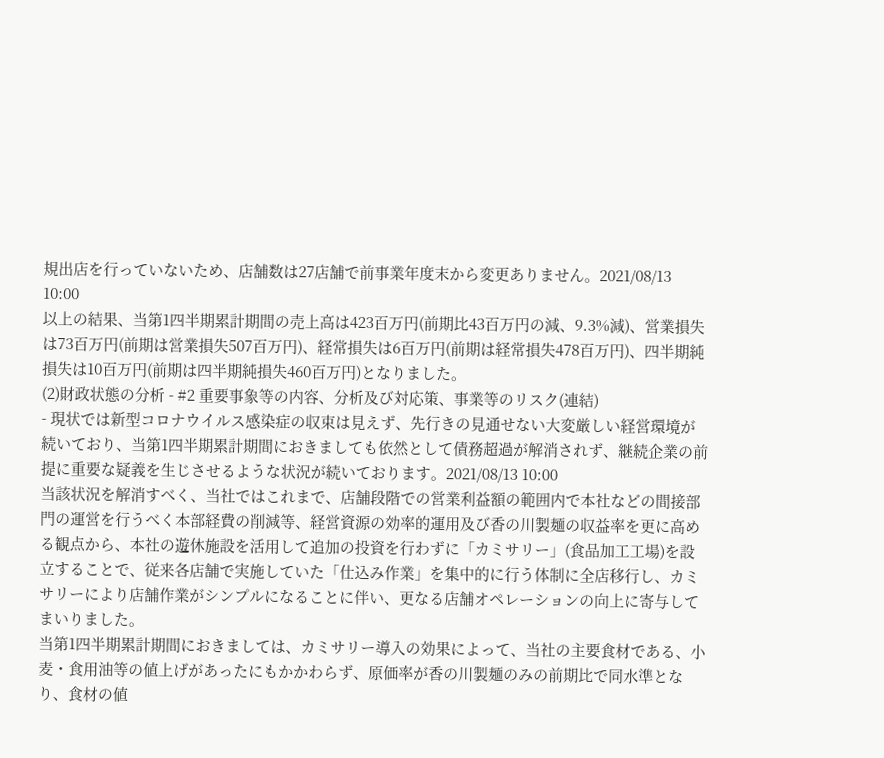規出店を行っていないため、店舗数は27店舗で前事業年度末から変更ありません。2021/08/13 10:00
以上の結果、当第1四半期累計期間の売上高は423百万円(前期比43百万円の減、9.3%減)、営業損失は73百万円(前期は営業損失507百万円)、経常損失は6百万円(前期は経常損失478百万円)、四半期純損失は10百万円(前期は四半期純損失460百万円)となりました。
(2)財政状態の分析 - #2 重要事象等の内容、分析及び対応策、事業等のリスク(連結)
- 現状では新型コロナウイルス感染症の収束は見えず、先行きの見通せない大変厳しい経営環境が続いており、当第1四半期累計期間におきましても依然として債務超過が解消されず、継続企業の前提に重要な疑義を生じさせるような状況が続いております。2021/08/13 10:00
当該状況を解消すべく、当社ではこれまで、店舗段階での営業利益額の範囲内で本社などの間接部門の運営を行うべく本部経費の削減等、経営資源の効率的運用及び香の川製麺の収益率を更に高める観点から、本社の遊休施設を活用して追加の投資を行わずに「カミサリー」(食品加工工場)を設立することで、従来各店舗で実施していた「仕込み作業」を集中的に行う体制に全店移行し、カミサリーにより店舗作業がシンプルになることに伴い、更なる店舗オペレーションの向上に寄与してまいりました。
当第1四半期累計期間におきましては、カミサリー導入の効果によって、当社の主要食材である、小麦・食用油等の値上げがあったにもかかわらず、原価率が香の川製麺のみの前期比で同水準となり、食材の値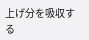上げ分を吸収する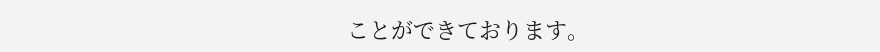ことができております。